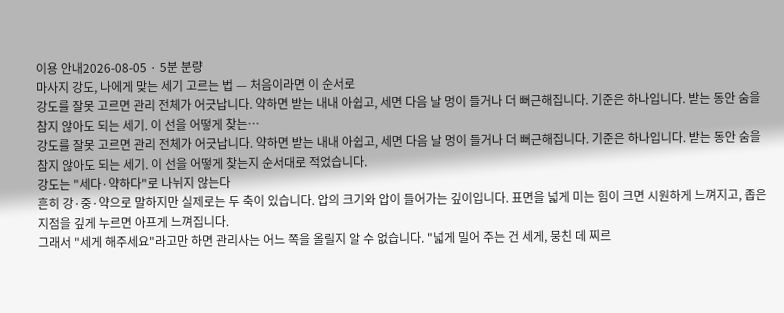이용 안내2026-08-05 · 5분 분량
마사지 강도, 나에게 맞는 세기 고르는 법 — 처음이라면 이 순서로
강도를 잘못 고르면 관리 전체가 어긋납니다. 약하면 받는 내내 아쉽고, 세면 다음 날 멍이 들거나 더 뻐근해집니다. 기준은 하나입니다. 받는 동안 숨을 참지 않아도 되는 세기. 이 선을 어떻게 찾는…
강도를 잘못 고르면 관리 전체가 어긋납니다. 약하면 받는 내내 아쉽고, 세면 다음 날 멍이 들거나 더 뻐근해집니다. 기준은 하나입니다. 받는 동안 숨을 참지 않아도 되는 세기. 이 선을 어떻게 찾는지 순서대로 적었습니다.
강도는 "세다·약하다"로 나뉘지 않는다
흔히 강·중·약으로 말하지만 실제로는 두 축이 있습니다. 압의 크기와 압이 들어가는 깊이입니다. 표면을 넓게 미는 힘이 크면 시원하게 느껴지고, 좁은 지점을 깊게 누르면 아프게 느껴집니다.
그래서 "세게 해주세요"라고만 하면 관리사는 어느 쪽을 올릴지 알 수 없습니다. "넓게 밀어 주는 건 세게, 뭉친 데 찌르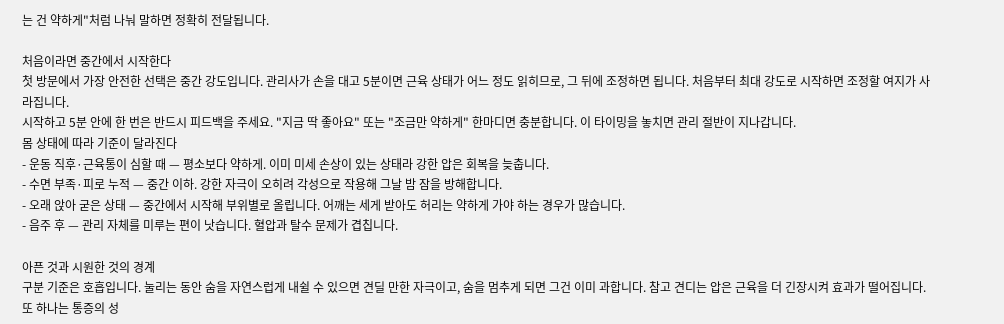는 건 약하게"처럼 나눠 말하면 정확히 전달됩니다.

처음이라면 중간에서 시작한다
첫 방문에서 가장 안전한 선택은 중간 강도입니다. 관리사가 손을 대고 5분이면 근육 상태가 어느 정도 읽히므로, 그 뒤에 조정하면 됩니다. 처음부터 최대 강도로 시작하면 조정할 여지가 사라집니다.
시작하고 5분 안에 한 번은 반드시 피드백을 주세요. "지금 딱 좋아요" 또는 "조금만 약하게" 한마디면 충분합니다. 이 타이밍을 놓치면 관리 절반이 지나갑니다.
몸 상태에 따라 기준이 달라진다
- 운동 직후·근육통이 심할 때 — 평소보다 약하게. 이미 미세 손상이 있는 상태라 강한 압은 회복을 늦춥니다.
- 수면 부족·피로 누적 — 중간 이하. 강한 자극이 오히려 각성으로 작용해 그날 밤 잠을 방해합니다.
- 오래 앉아 굳은 상태 — 중간에서 시작해 부위별로 올립니다. 어깨는 세게 받아도 허리는 약하게 가야 하는 경우가 많습니다.
- 음주 후 — 관리 자체를 미루는 편이 낫습니다. 혈압과 탈수 문제가 겹칩니다.

아픈 것과 시원한 것의 경계
구분 기준은 호흡입니다. 눌리는 동안 숨을 자연스럽게 내쉴 수 있으면 견딜 만한 자극이고, 숨을 멈추게 되면 그건 이미 과합니다. 참고 견디는 압은 근육을 더 긴장시켜 효과가 떨어집니다.
또 하나는 통증의 성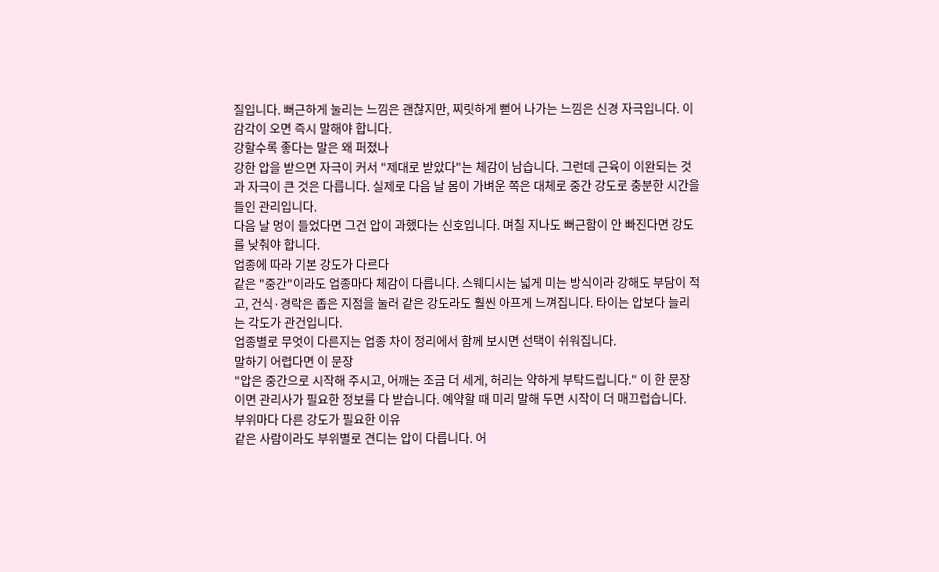질입니다. 뻐근하게 눌리는 느낌은 괜찮지만, 찌릿하게 뻗어 나가는 느낌은 신경 자극입니다. 이 감각이 오면 즉시 말해야 합니다.
강할수록 좋다는 말은 왜 퍼졌나
강한 압을 받으면 자극이 커서 "제대로 받았다"는 체감이 남습니다. 그런데 근육이 이완되는 것과 자극이 큰 것은 다릅니다. 실제로 다음 날 몸이 가벼운 쪽은 대체로 중간 강도로 충분한 시간을 들인 관리입니다.
다음 날 멍이 들었다면 그건 압이 과했다는 신호입니다. 며칠 지나도 뻐근함이 안 빠진다면 강도를 낮춰야 합니다.
업종에 따라 기본 강도가 다르다
같은 "중간"이라도 업종마다 체감이 다릅니다. 스웨디시는 넓게 미는 방식이라 강해도 부담이 적고, 건식·경락은 좁은 지점을 눌러 같은 강도라도 훨씬 아프게 느껴집니다. 타이는 압보다 늘리는 각도가 관건입니다.
업종별로 무엇이 다른지는 업종 차이 정리에서 함께 보시면 선택이 쉬워집니다.
말하기 어렵다면 이 문장
"압은 중간으로 시작해 주시고, 어깨는 조금 더 세게, 허리는 약하게 부탁드립니다." 이 한 문장이면 관리사가 필요한 정보를 다 받습니다. 예약할 때 미리 말해 두면 시작이 더 매끄럽습니다.
부위마다 다른 강도가 필요한 이유
같은 사람이라도 부위별로 견디는 압이 다릅니다. 어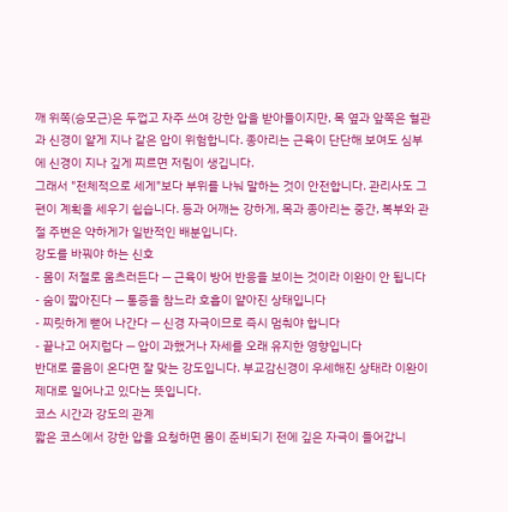깨 위쪽(승모근)은 두껍고 자주 쓰여 강한 압을 받아들이지만, 목 옆과 앞쪽은 혈관과 신경이 얕게 지나 같은 압이 위험합니다. 종아리는 근육이 단단해 보여도 심부에 신경이 지나 깊게 찌르면 저림이 생깁니다.
그래서 "전체적으로 세게"보다 부위를 나눠 말하는 것이 안전합니다. 관리사도 그 편이 계획을 세우기 쉽습니다. 등과 어깨는 강하게, 목과 종아리는 중간, 복부와 관절 주변은 약하게가 일반적인 배분입니다.
강도를 바꿔야 하는 신호
- 몸이 저절로 움츠러든다 — 근육이 방어 반응을 보이는 것이라 이완이 안 됩니다
- 숨이 짧아진다 — 통증을 참느라 호흡이 얕아진 상태입니다
- 찌릿하게 뻗어 나간다 — 신경 자극이므로 즉시 멈춰야 합니다
- 끝나고 어지럽다 — 압이 과했거나 자세를 오래 유지한 영향입니다
반대로 졸음이 온다면 잘 맞는 강도입니다. 부교감신경이 우세해진 상태라 이완이 제대로 일어나고 있다는 뜻입니다.
코스 시간과 강도의 관계
짧은 코스에서 강한 압을 요청하면 몸이 준비되기 전에 깊은 자극이 들어갑니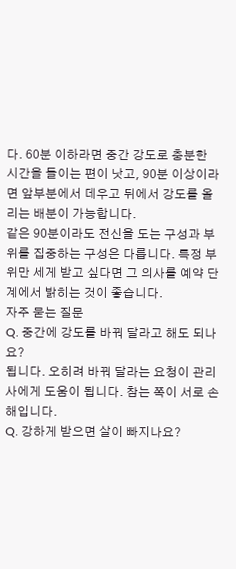다. 60분 이하라면 중간 강도로 충분한 시간을 들이는 편이 낫고, 90분 이상이라면 앞부분에서 데우고 뒤에서 강도를 올리는 배분이 가능합니다.
같은 90분이라도 전신을 도는 구성과 부위를 집중하는 구성은 다릅니다. 특정 부위만 세게 받고 싶다면 그 의사를 예약 단계에서 밝히는 것이 좋습니다.
자주 묻는 질문
Q. 중간에 강도를 바꿔 달라고 해도 되나요?
됩니다. 오히려 바꿔 달라는 요청이 관리사에게 도움이 됩니다. 참는 쪽이 서로 손해입니다.
Q. 강하게 받으면 살이 빠지나요?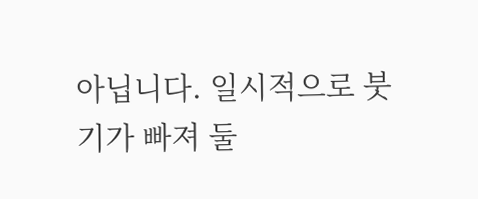아닙니다. 일시적으로 붓기가 빠져 둘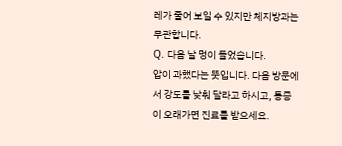레가 줄어 보일 수 있지만 체지방과는 무관합니다.
Q. 다음 날 멍이 들었습니다.
압이 과했다는 뜻입니다. 다음 방문에서 강도를 낮춰 달라고 하시고, 통증이 오래가면 진료를 받으세요.